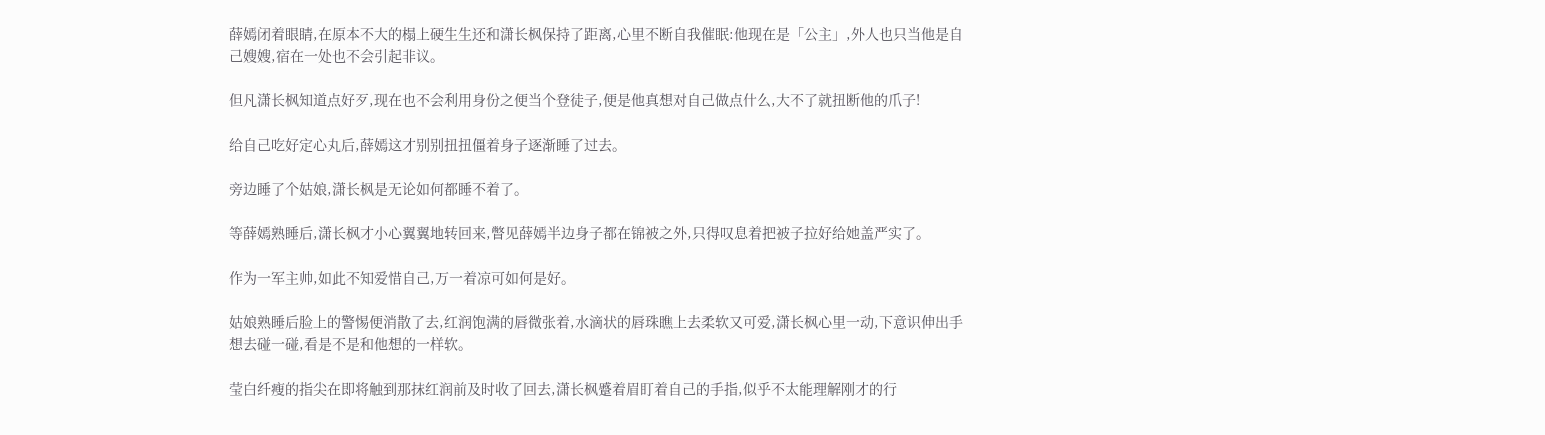薛嫣闭着眼睛,在原本不大的榻上硬生生还和潇长枫保持了距离,心里不断自我催眠:他现在是「公主」,外人也只当他是自己嫂嫂,宿在一处也不会引起非议。

但凡潇长枫知道点好歹,现在也不会利用身份之便当个登徒子,便是他真想对自己做点什么,大不了就扭断他的爪子!

给自己吃好定心丸后,薛嫣这才别别扭扭僵着身子逐渐睡了过去。

旁边睡了个姑娘,潇长枫是无论如何都睡不着了。

等薛嫣熟睡后,潇长枫才小心翼翼地转回来,瞥见薛嫣半边身子都在锦被之外,只得叹息着把被子拉好给她盖严实了。

作为一军主帅,如此不知爱惜自己,万一着凉可如何是好。

姑娘熟睡后脸上的警惕便消散了去,红润饱满的唇微张着,水滴状的唇珠瞧上去柔软又可爱,潇长枫心里一动,下意识伸出手想去碰一碰,看是不是和他想的一样软。

莹白纤瘦的指尖在即将触到那抹红润前及时收了回去,潇长枫蹙着眉盯着自己的手指,似乎不太能理解刚才的行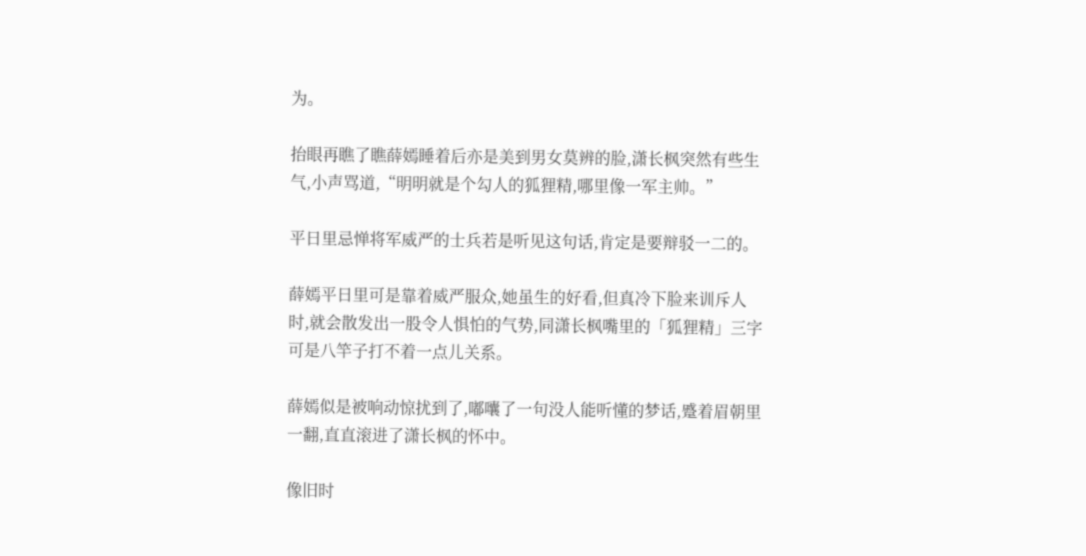为。

抬眼再瞧了瞧薛嫣睡着后亦是美到男女莫辨的脸,潇长枫突然有些生气,小声骂道,“明明就是个勾人的狐狸精,哪里像一军主帅。”

平日里忌惮将军威严的士兵若是听见这句话,肯定是要辩驳一二的。

薛嫣平日里可是靠着威严服众,她虽生的好看,但真冷下脸来训斥人时,就会散发出一股令人惧怕的气势,同潇长枫嘴里的「狐狸精」三字可是八竿子打不着一点儿关系。

薛嫣似是被响动惊扰到了,嘟囔了一句没人能听懂的梦话,蹙着眉朝里一翻,直直滚进了潇长枫的怀中。

像旧时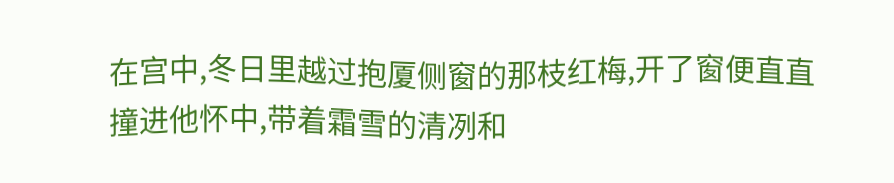在宫中,冬日里越过抱厦侧窗的那枝红梅,开了窗便直直撞进他怀中,带着霜雪的清冽和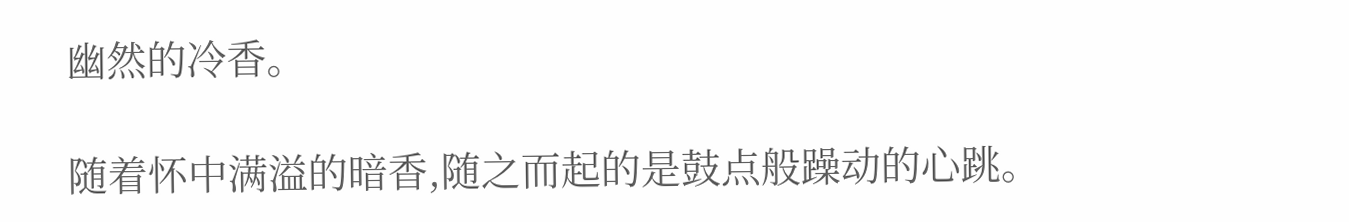幽然的冷香。

随着怀中满溢的暗香,随之而起的是鼓点般躁动的心跳。